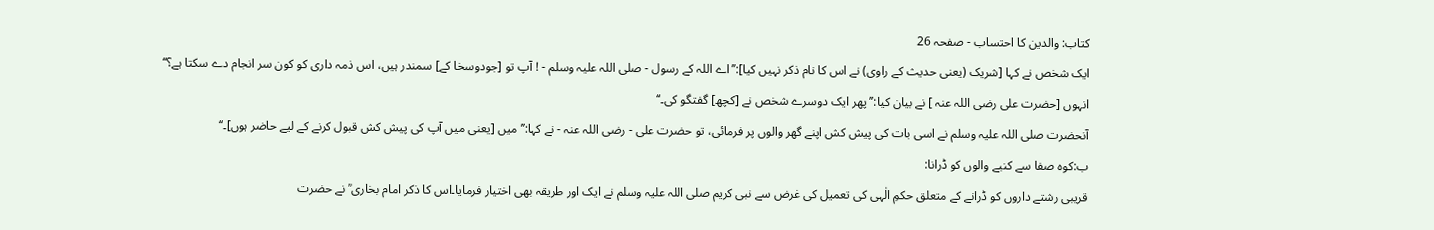کتاب: والدین کا احتساب - صفحہ 26
ایک شخص نے کہا [شریک (یعنی حدیث کے راوی) نے اس کا نام ذکر نہیں کیا]:’’اے اللہ کے رسول - صلی اللہ علیہ وسلم - ! آپ تو [جودوسخا کے] سمندر ہیں، اس ذمہ داری کو کون سر انجام دے سکتا ہے؟‘‘
انہوں [حضرت علی رضی اللہ عنہ ] نے بیان کیا:’’پھر ایک دوسرے شخص نے [کچھ] گفتگو کی۔‘‘
آنحضرت صلی اللہ علیہ وسلم نے اسی بات کی پیش کش اپنے گھر والوں پر فرمائی، تو حضرت علی - رضی اللہ عنہ - نے کہا:’’میں [یعنی میں آپ کی پیش کش قبول کرنے کے لیے حاضر ہوں]۔‘‘
ب:کوہ صفا سے کنبے والوں کو ڈرانا:
قریبی رشتے داروں کو ڈرانے کے متعلق حکمِ الٰہی کی تعمیل کی غرض سے نبی کریم صلی اللہ علیہ وسلم نے ایک اور طریقہ بھی اختیار فرمایا۔اس کا ذکر امام بخاری ؒ نے حضرت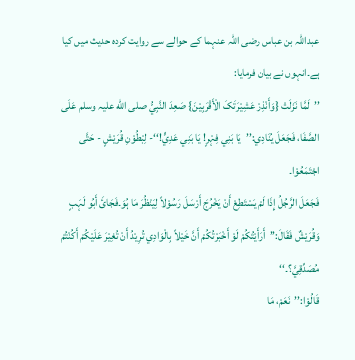عبداللہ بن عباس رضی اللہ عنہما کے حوالے سے روایت کردہ حدیث میں کیا ہے۔انہوں نے بیان فرمایا:
’’لَمَّا نَزَلَتْ {وَأَنْذِرْ عَشِیْرَتَکَ الْأَقْرَبِیْنَ} صَعِدَ النَّبِيُّ صلی اللّٰه علیہ وسلم عَلَی الصَّفَا، فَجَعَلَ یُنَادِي:’’یَا بَنِي فِہْرٍ! یَا بَنِي عَدِيٍّ!‘‘- لِبْطُوْنِ قُرَیْشٍ - حَتَّی اجْتَمَعُوْا۔
فَجَعَلَ الرَّجُلُ إِذَا لَمْ یَسْتَطِعْ أَنْ یَخْرُجَ أَرْسَلَ رَسُوْلاً لِیَنْظُرَ مَا ہُوَ۔فَجَائَ أَبُو لَہَبٍ وَقُرَیْشٌ فَقَالَ:’’أَرَأَیْتُکُمْ لَوْ أَخْبَرْتُکُمْ أَنَّ خَیْلاً بِالْوَادِي تُرِیْدُ أَنْ تُغِیْرَ عَلَیْکُمْ أَکُنْتُمْ مُصَدِّقِيَّ؟۔‘‘
قَالُوْا:’’نَعَمْ، مَا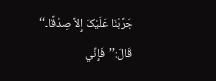جَرَّبْنَا عَلَیْکَ إِلاَّ صِدْقًا۔‘‘
قَالَ:’’فَإِنِّي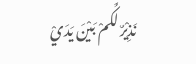نَذِیْرٌ لَکُمْ بَیْنَ یَدَيْ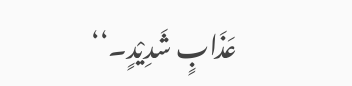عَذَابٍ شَدِیْدٍ۔‘‘